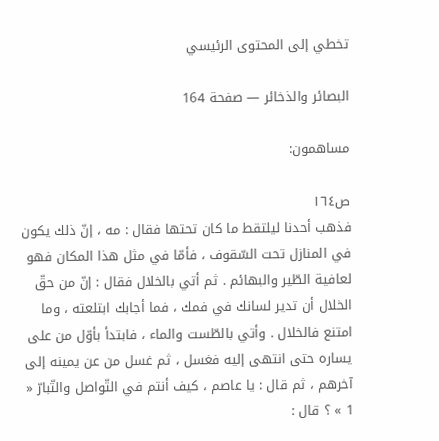تخطي إلى المحتوى الرئيسي

البصائر والذخائر — صفحة 164

مساهمون:

ص١٦٤
فذهب أحدنا ليلتقط ما كان تحتها فقال : مه ، إنّ ذلك يكون في المنازل تحت السّقوف ، فأمّا في مثل هذا المكان فهو لعافية الطّير والبهائم . ثم أتي بالخلال فقال : إنّ من حقّ الخلال أن تدير لسانك في فمك ، فما أجابك ابتلعته ، وما امتنع فالخلال . وأتي بالطّست والماء ، فابتدأ بأوّل من على يساره حتى انتهى إليه فغسل ، ثم غسل من عن يمينه إلى آخرهم ، ثم قال : يا عاصم ، كيف أنتم في التّواصل والتّبارّ « 1 » ؟ قال :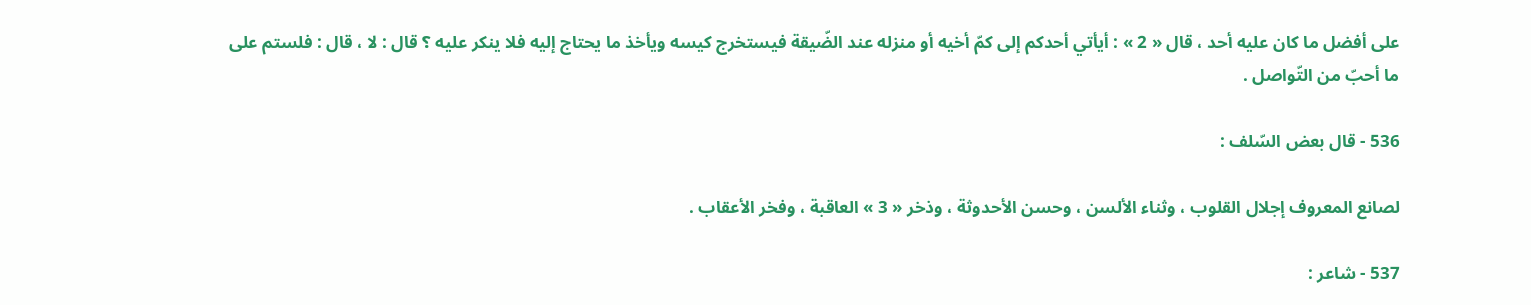على أفضل ما كان عليه أحد ، قال « 2 » : أيأتي أحدكم إلى كمّ أخيه أو منزله عند الضّيقة فيستخرج كيسه ويأخذ ما يحتاج إليه فلا ينكر عليه ؟ قال : لا ، قال : فلستم على ما أحبّ من التّواصل .

536 - قال بعض السّلف :

لصانع المعروف إجلال القلوب ، وثناء الألسن ، وحسن الأحدوثة ، وذخر « 3 » العاقبة ، وفخر الأعقاب .

537 - شاعر :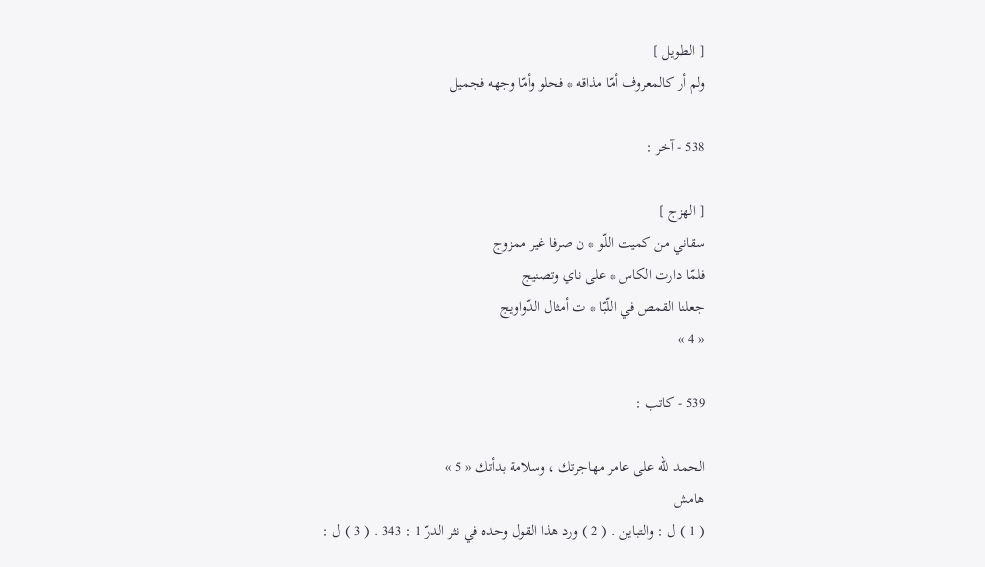[ الطويل ]
ولم أر كالمعروف أمّا مذاقه * فحلو وأمّا وجهه فجميل

538 - آخر :

[ الهزج ]
سقاني من كميت اللّو * ن صرفا غير ممزوج
فلمّا دارت الكاس * على ناي وتصنيج
جعلنا القمص في اللّبّا * ت أمثال الدّواويج
« 4 »

539 - كاتب :

الحمد للّه على عامر مهاجرتك ، وسلامة بدأتك « 5 »
هامش
( 1 ) ل : والتباين . ( 2 ) ورد هذا القول وحده في نثر الدرّ 1 : 343 . ( 3 ) ل :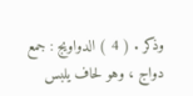وذكر . ( 4 ) الدواويج : جمع دواج ، وهو لحاف يلبس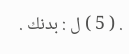. ( 5 ) ل : بدنك .